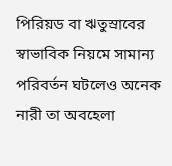পিরিয়ড বা ঋতুস্রাবের স্বাভাবিক নিয়মে সামান্য পরিবর্তন ঘটলেও অনেক নারী তা অবহেলা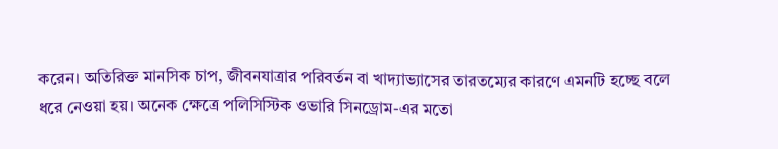করেন। অতিরিক্ত মানসিক চাপ, জীবনযাত্রার পরিবর্তন বা খাদ্যাভ্যাসের তারতম্যের কারণে এমনটি হচ্ছে বলে ধরে নেওয়া হয়। অনেক ক্ষেত্রে পলিসিস্টিক ওভারি সিনড্রোম-এর মতো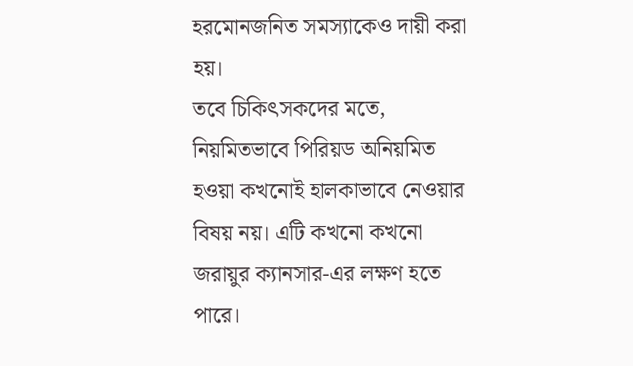হরমোনজনিত সমস্যাকেও দায়ী করা হয়।
তবে চিকিৎসকদের মতে, নিয়মিতভাবে পিরিয়ড অনিয়মিত হওয়া কখনোই হালকাভাবে নেওয়ার বিষয় নয়। এটি কখনো কখনো জরায়ুর ক্যানসার-এর লক্ষণ হতে পারে।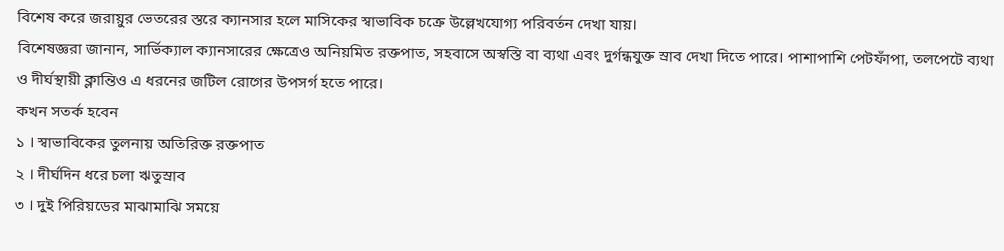বিশেষ করে জরায়ুর ভেতরের স্তরে ক্যানসার হলে মাসিকের স্বাভাবিক চক্রে উল্লেখযোগ্য পরিবর্তন দেখা যায়।
বিশেষজ্ঞরা জানান, সার্ভিক্যাল ক্যানসারের ক্ষেত্রেও অনিয়মিত রক্তপাত, সহবাসে অস্বস্তি বা ব্যথা এবং দুর্গন্ধযুক্ত স্রাব দেখা দিতে পারে। পাশাপাশি পেটফাঁপা, তলপেটে ব্যথা ও দীর্ঘস্থায়ী ক্লান্তিও এ ধরনের জটিল রোগের উপসর্গ হতে পারে।
কখন সতর্ক হবেন
১ । স্বাভাবিকের তুলনায় অতিরিক্ত রক্তপাত
২ । দীর্ঘদিন ধরে চলা ঋতুস্রাব
৩ । দুই পিরিয়ডের মাঝামাঝি সময়ে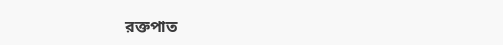রক্তপাত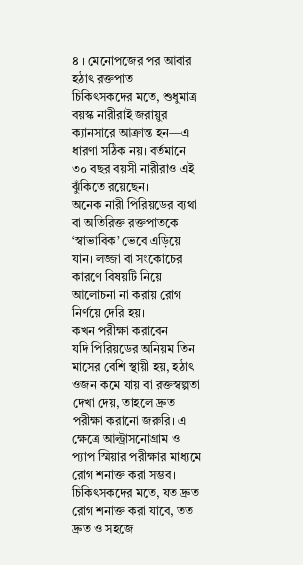৪ । মেনোপজের পর আবার হঠাৎ রক্তপাত
চিকিৎসকদের মতে, শুধুমাত্র বয়স্ক নারীরাই জরায়ুর ক্যানসারে আক্রান্ত হন—এ ধারণা সঠিক নয়। বর্তমানে ৩০ বছর বয়সী নারীরাও এই ঝুঁকিতে রয়েছেন।
অনেক নারী পিরিয়ডের ব্যথা বা অতিরিক্ত রক্তপাতকে ‘স্বাভাবিক’ ভেবে এড়িয়ে যান। লজ্জা বা সংকোচের কারণে বিষয়টি নিয়ে আলোচনা না করায় রোগ নির্ণয়ে দেরি হয়।
কখন পরীক্ষা করাবেন
যদি পিরিয়ডের অনিয়ম তিন মাসের বেশি স্থায়ী হয়, হঠাৎ ওজন কমে যায় বা রক্তস্বল্পতা দেখা দেয়, তাহলে দ্রুত পরীক্ষা করানো জরুরি। এ ক্ষেত্রে আল্ট্রাসনোগ্রাম ও প্যাপ স্মিয়ার পরীক্ষার মাধ্যমে রোগ শনাক্ত করা সম্ভব।
চিকিৎসকদের মতে, যত দ্রুত রোগ শনাক্ত করা যাবে, তত দ্রুত ও সহজে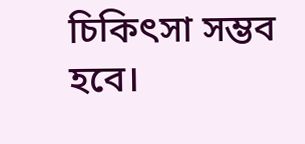চিকিৎসা সম্ভব হবে।